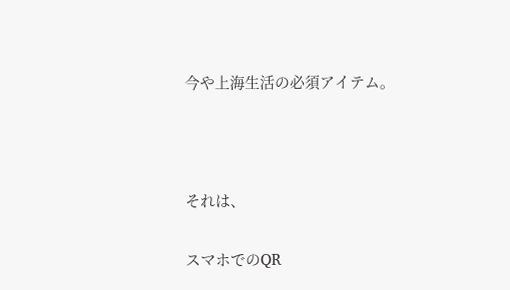今や上海生活の必須アイテム。



それは、

スマホでのQR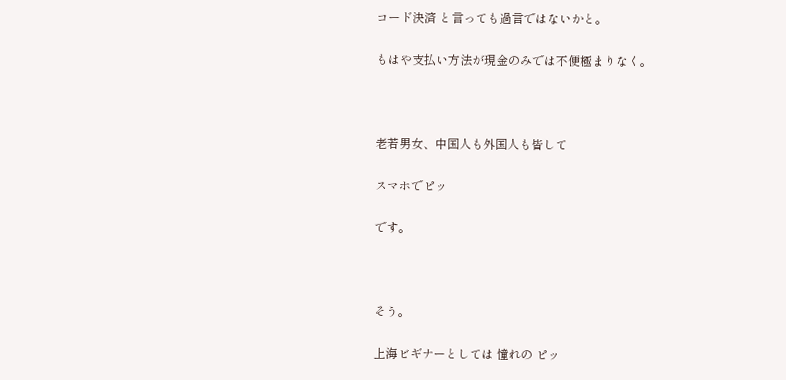コード決済 と言っても過言ではないかと。

もはや支払い方法が現金のみでは不便極まりなく。



老若男女、中国人も外国人も皆して

スマホでピッ

です。



そう。

上海ビギナーとしては 憧れの ピッ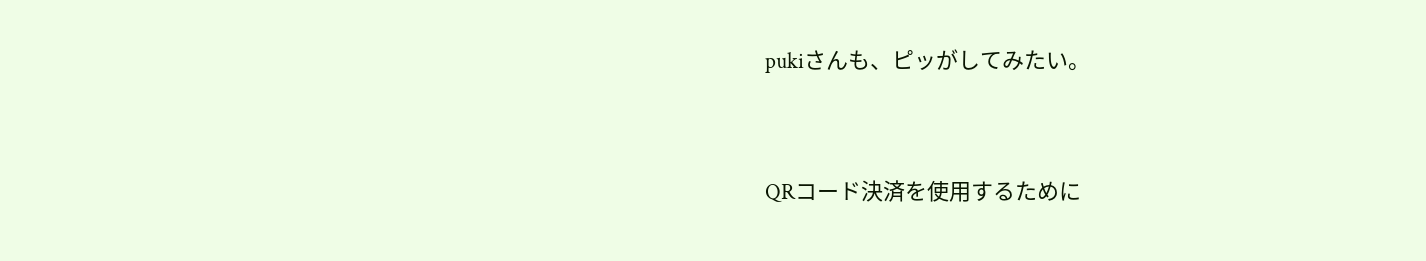pukiさんも、ピッがしてみたい。



QRコード決済を使用するために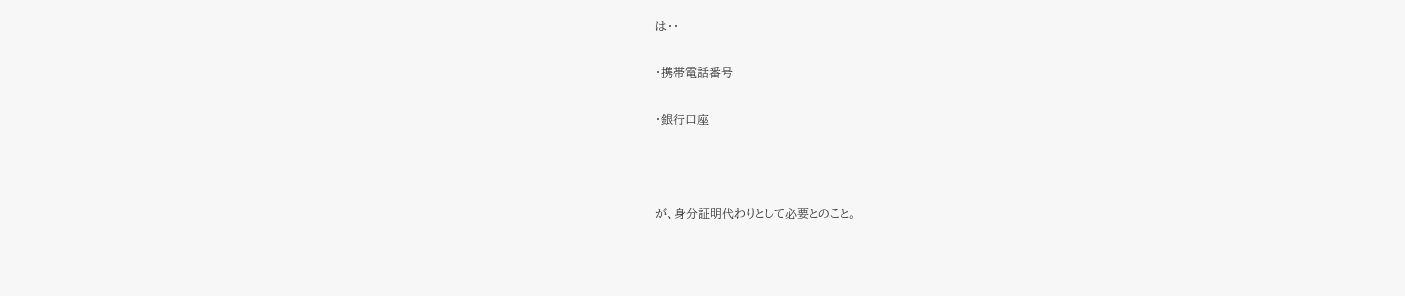は・・

・携帯電話番号

・銀行口座



が、身分証明代わりとして必要とのこと。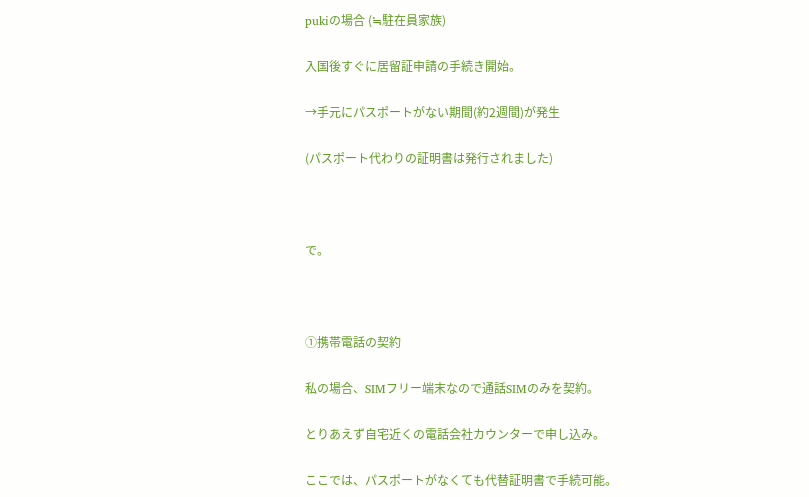pukiの場合 (≒駐在員家族)

入国後すぐに居留証申請の手続き開始。

→手元にパスポートがない期間(約2週間)が発生

(パスポート代わりの証明書は発行されました)



で。



①携帯電話の契約

私の場合、SIMフリー端末なので通話SIMのみを契約。

とりあえず自宅近くの電話会社カウンターで申し込み。

ここでは、パスポートがなくても代替証明書で手続可能。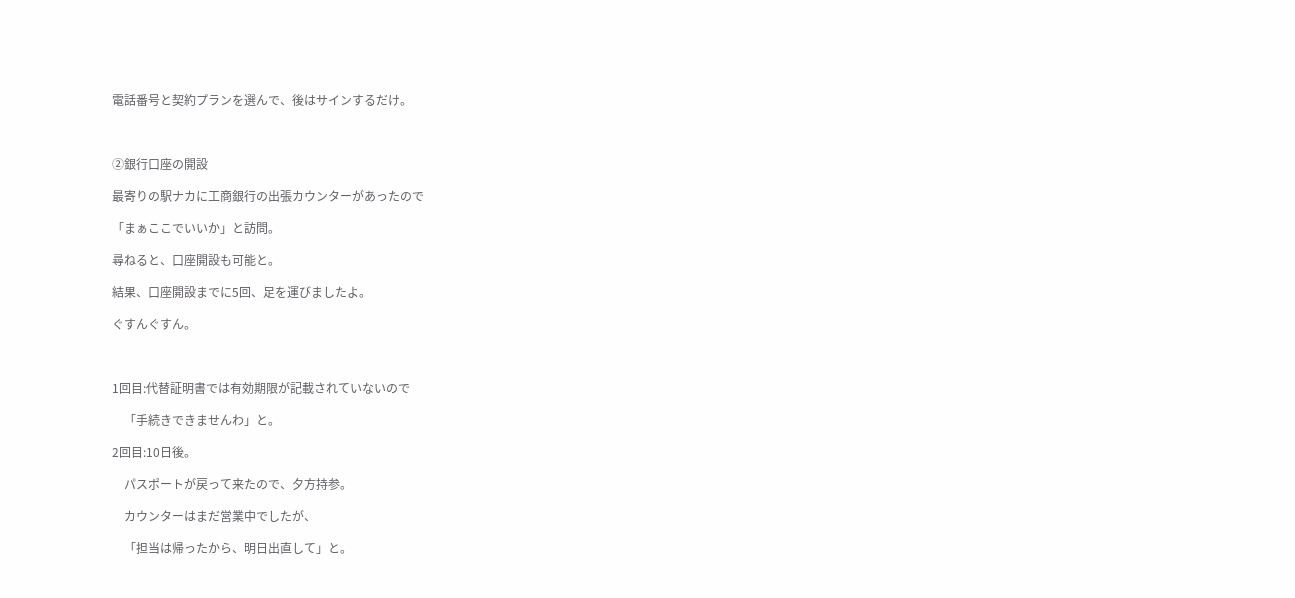電話番号と契約プランを選んで、後はサインするだけ。



②銀行口座の開設

最寄りの駅ナカに工商銀行の出張カウンターがあったので

「まぁここでいいか」と訪問。

尋ねると、口座開設も可能と。

結果、口座開設までに5回、足を運びましたよ。

ぐすんぐすん。



1回目:代替証明書では有効期限が記載されていないので

    「手続きできませんわ」と。

2回目:10日後。

    パスポートが戻って来たので、夕方持参。

    カウンターはまだ営業中でしたが、

    「担当は帰ったから、明日出直して」と。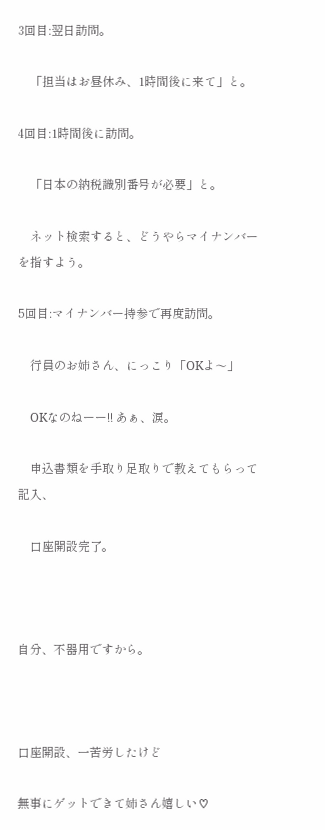3回目:翌日訪問。

    「担当はお昼休み、1時間後に来て」と。

4回目:1時間後に訪問。

    「日本の納税識別番号が必要」と。

    ネット検索すると、どうやらマイナンバーを指すよう。

5回目:マイナンバー持参で再度訪問。

    行員のお姉さん、にっこり「OKよ〜」

    OKなのねーー!! あぁ、涙。

    申込書類を手取り足取りで教えてもらって記入、

    口座開設完了。



自分、不器用ですから。



口座開設、一苦労したけど

無事にゲットできて姉さん嬉しい♡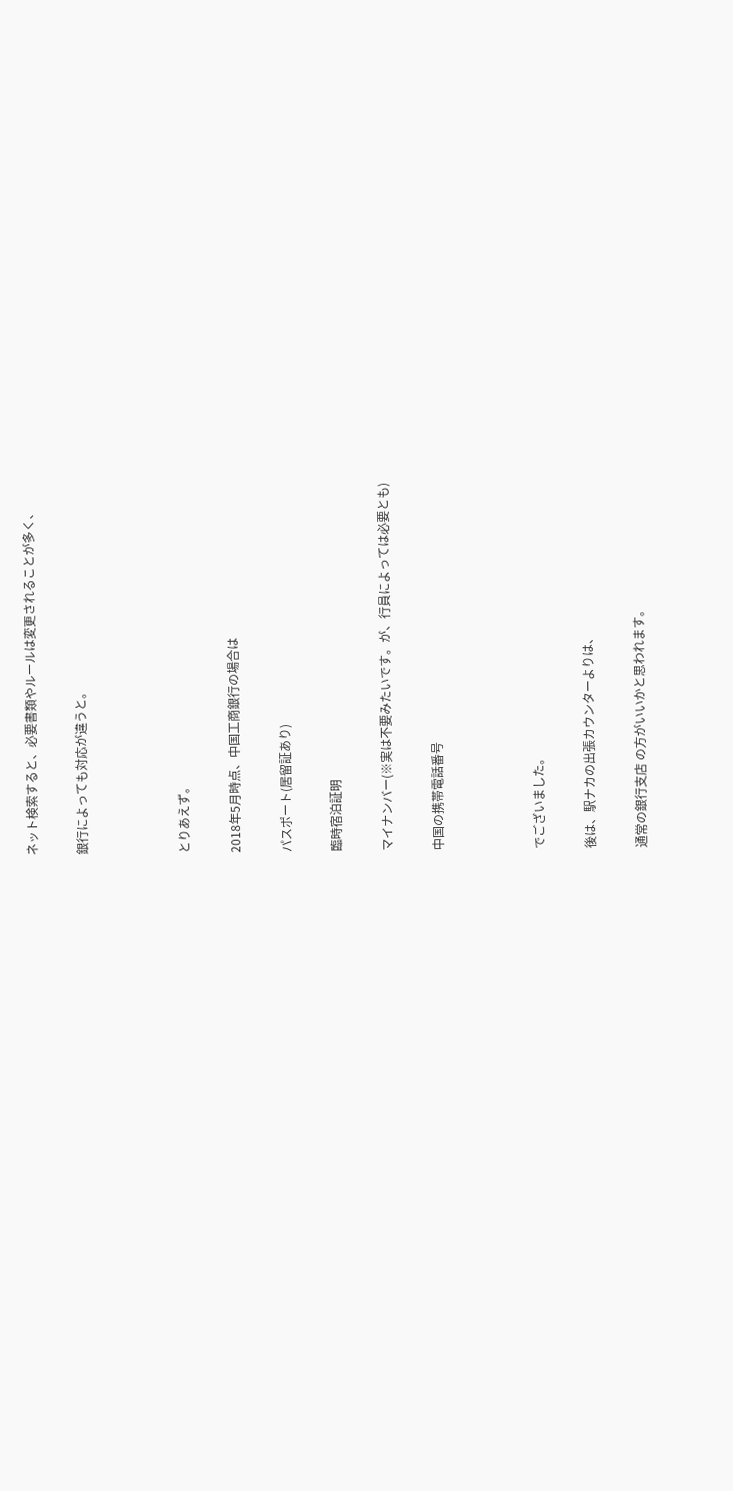ネット検索すると、必要書類やルールは変更されることが多く、

銀行によっても対応が違うと。



とりあえず。

2018年5月時点、中国工商銀行の場合は

パスポート(居留証あり)

臨時宿泊証明

マイナンバー(※実は不要みたいです。が、行員によっては必要とも)

中国の携帯電話番号



でございました。

後は、駅ナカの出張カウンターよりは、

通常の銀行支店 の方がいいかと思われます。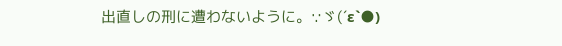出直しの刑に遭わないように。∵ゞ(´ε`●)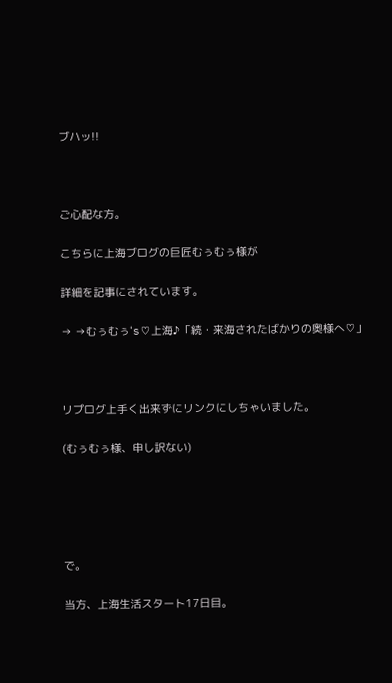ブハッ!!



ご心配な方。

こちらに上海ブログの巨匠むぅむぅ様が

詳細を記事にされています。

→ →むぅむぅ's♡上海♪「続・来海されたばかりの奥様へ♡」



リプログ上手く出来ずにリンクにしちゃいました。

(むぅむぅ様、申し訳ない)





で。

当方、上海生活スタート17日目。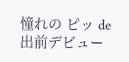憧れの ピッ de  出前デビュー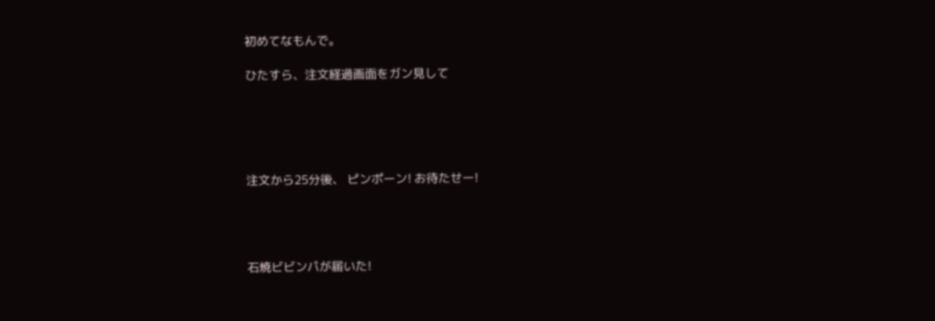初めてなもんで。

ひたすら、注文経過画面をガン見して





注文から25分後、 ピンポーン! お待たせー!




石焼ビビンパが届いた!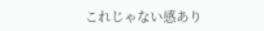これじゃない感あり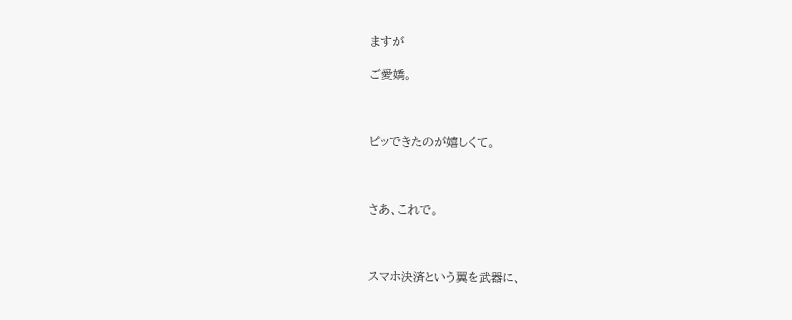ますが

ご愛嬌。



ピッできたのが嬉しくて。



さあ、これで。



スマホ決済という翼を武器に、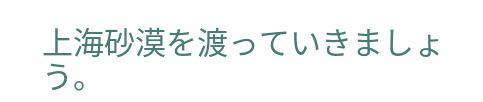上海砂漠を渡っていきましょう。